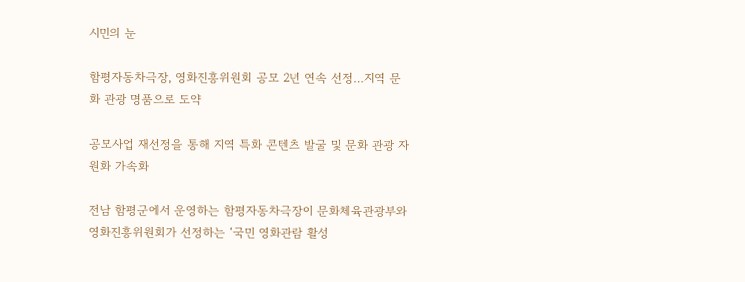시민의 눈

함평자동차극장, 영화진흥위원회 공모 2년 연속 선정…지역 문화 관광 명품으로 도약

공모사업 재선정을 통해 지역 특화 콘텐츠 발굴 및 문화 관광 자원화 가속화

전남 함평군에서 운영하는 함평자동차극장이 문화체육관광부와 영화진흥위원회가 선정하는 ‘국민 영화관람 활성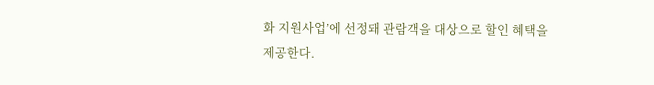화 지원사업’에 선정돼 관람객을 대상으로 할인 혜택을 제공한다.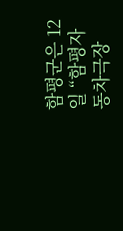함평군은 12일 “함평자동차극장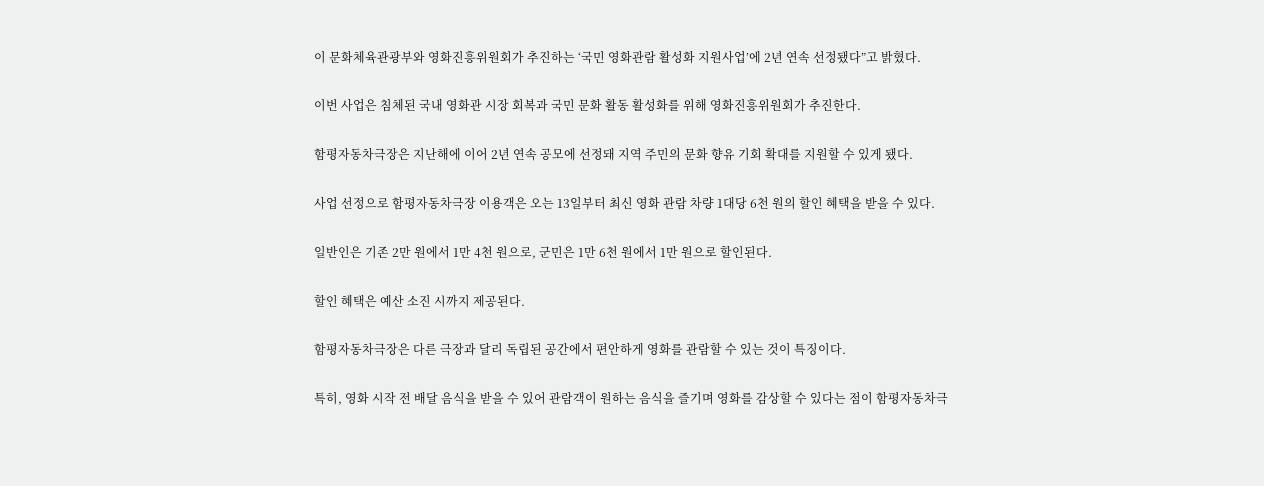이 문화체육관광부와 영화진흥위원회가 추진하는 ‘국민 영화관람 활성화 지원사업’에 2년 연속 선정됐다”고 밝혔다.

이번 사업은 침체된 국내 영화관 시장 회복과 국민 문화 활동 활성화를 위해 영화진흥위원회가 추진한다.

함평자동차극장은 지난해에 이어 2년 연속 공모에 선정돼 지역 주민의 문화 향유 기회 확대를 지원할 수 있게 됐다.

사업 선정으로 함평자동차극장 이용객은 오는 13일부터 최신 영화 관람 차량 1대당 6천 원의 할인 혜택을 받을 수 있다.

일반인은 기존 2만 원에서 1만 4천 원으로, 군민은 1만 6천 원에서 1만 원으로 할인된다.

할인 혜택은 예산 소진 시까지 제공된다.

함평자동차극장은 다른 극장과 달리 독립된 공간에서 편안하게 영화를 관람할 수 있는 것이 특징이다.

특히, 영화 시작 전 배달 음식을 받을 수 있어 관람객이 원하는 음식을 즐기며 영화를 감상할 수 있다는 점이 함평자동차극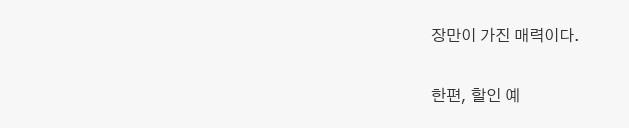장만이 가진 매력이다.

한편, 할인 예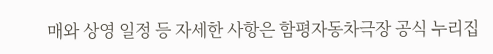매와 상영 일정 등 자세한 사항은 함평자동차극장 공식 누리집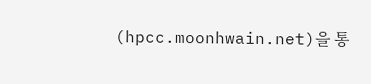(hpcc.moonhwain.net)을 통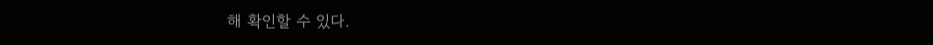해 확인할 수 있다.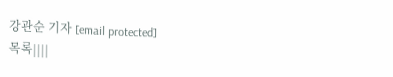강관순 기자 [email protected]
목록||||